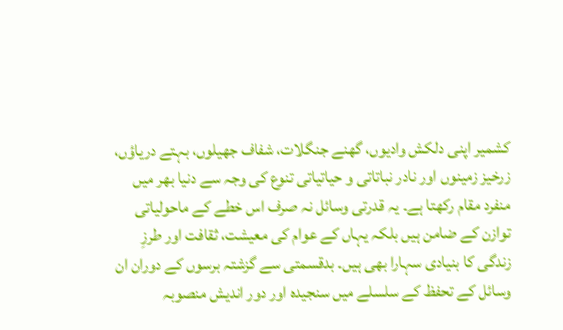کشمیر اپنی دلکش وادیوں، گھنے جنگلات، شفاف جھیلوں، بہتے دریاؤں، زرخیز زمینوں اور نادر نباتاتی و حیاتیاتی تنوع کی وجہ سے دنیا بھر میں منفرد مقام رکھتا ہے۔ یہ قدرتی وسائل نہ صرف اس خطے کے ماحولیاتی توازن کے ضامن ہیں بلکہ یہاں کے عوام کی معیشت، ثقافت اور طرزِ زندگی کا بنیادی سہارا بھی ہیں۔ بدقسمتی سے گزشتہ برسوں کے دوران ان وسائل کے تحفظ کے سلسلے میں سنجیدہ اور دور اندیش منصوبہ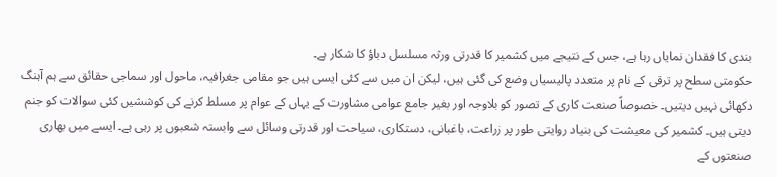بندی کا فقدان نمایاں رہا ہے، جس کے نتیجے میں کشمیر کا قدرتی ورثہ مسلسل دباؤ کا شکار ہے۔
حکومتی سطح پر ترقی کے نام پر متعدد پالیسیاں وضع کی گئی ہیں، لیکن ان میں سے کئی ایسی ہیں جو مقامی جغرافیہ، ماحول اور سماجی حقائق سے ہم آہنگ دکھائی نہیں دیتیں۔ خصوصاً صنعت کاری کے تصور کو بلاوجہ اور بغیر جامع عوامی مشاورت کے یہاں کے عوام پر مسلط کرنے کی کوششیں کئی سوالات کو جنم دیتی ہیں۔ کشمیر کی معیشت کی بنیاد روایتی طور پر زراعت، باغبانی، دستکاری، سیاحت اور قدرتی وسائل سے وابستہ شعبوں پر رہی ہے۔ ایسے میں بھاری صنعتوں کے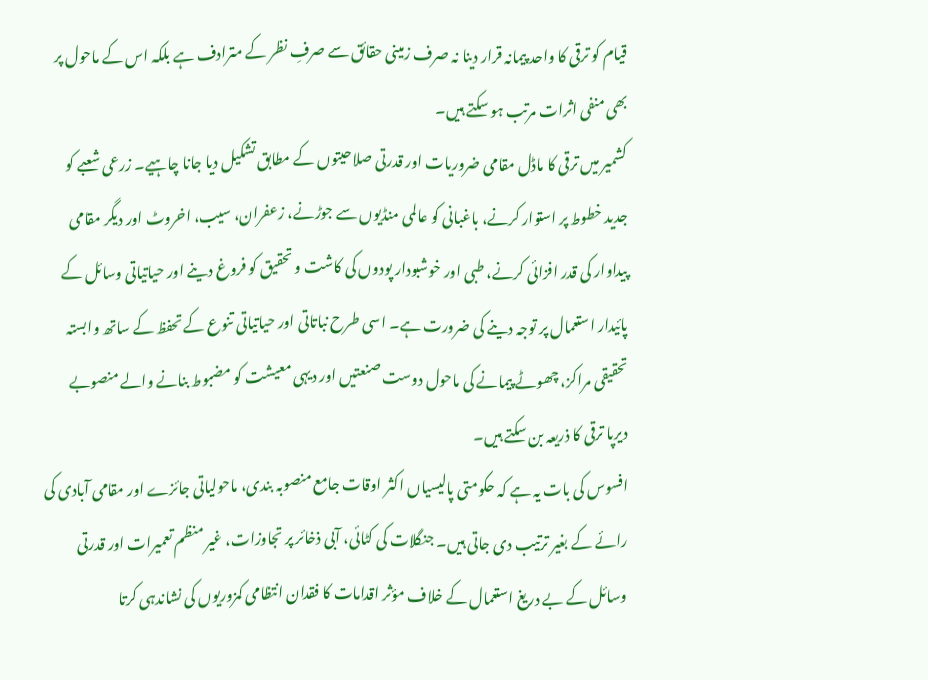قیام کو ترقی کا واحد پیمانہ قرار دینا نہ صرف زمینی حقائق سے صرفِ نظر کے مترادف ہے بلکہ اس کے ماحول پر بھی منفی اثرات مرتب ہو سکتے ہیں۔
کشمیر میں ترقی کا ماڈل مقامی ضروریات اور قدرتی صلاحیتوں کے مطابق تشکیل دیا جانا چاہیے۔ زرعی شعبے کو جدید خطوط پر استوار کرنے، باغبانی کو عالمی منڈیوں سے جوڑنے، زعفران، سیب، اخروٹ اور دیگر مقامی پیداوار کی قدر افزائی کرنے، طبی اور خوشبودار پودوں کی کاشت و تحقیق کو فروغ دینے اور حیاتیاتی وسائل کے پائیدار استعمال پر توجہ دینے کی ضرورت ہے۔ اسی طرح نباتاتی اور حیاتیاتی تنوع کے تحفظ کے ساتھ وابستہ تحقیقی مراکز، چھوٹے پیمانے کی ماحول دوست صنعتیں اور دیہی معیشت کو مضبوط بنانے والے منصوبے دیرپا ترقی کا ذریعہ بن سکتے ہیں۔
افسوس کی بات یہ ہے کہ حکومتی پالیسیاں اکثر اوقات جامع منصوبہ بندی، ماحولیاتی جائزے اور مقامی آبادی کی رائے کے بغیر ترتیب دی جاتی ہیں۔ جنگلات کی کٹائی، آبی ذخائر پر تجاوزات، غیر منظم تعمیرات اور قدرتی وسائل کے بے دریغ استعمال کے خلاف مؤثر اقدامات کا فقدان انتظامی کمزوریوں کی نشاندہی کرتا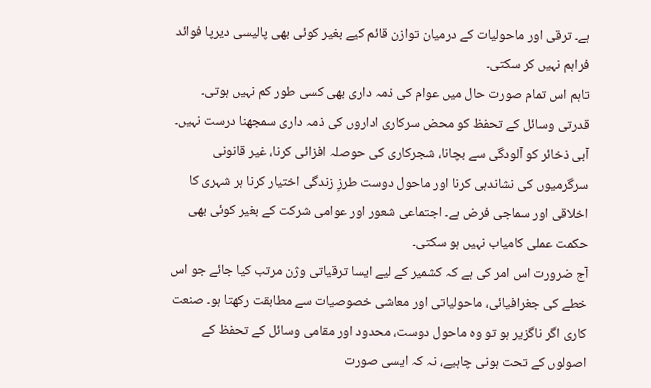ہے۔ ترقی اور ماحولیات کے درمیان توازن قائم کیے بغیر کوئی بھی پالیسی دیرپا فوائد فراہم نہیں کر سکتی۔
تاہم اس تمام صورت حال میں عوام کی ذمہ داری بھی کسی طور کم نہیں ہوتی۔ قدرتی وسائل کے تحفظ کو محض سرکاری اداروں کی ذمہ داری سمجھنا درست نہیں۔ آبی ذخائر کو آلودگی سے بچانا، شجرکاری کی حوصلہ افزائی کرنا، غیر قانونی سرگرمیوں کی نشاندہی کرنا اور ماحول دوست طرزِ زندگی اختیار کرنا ہر شہری کا اخلاقی اور سماجی فرض ہے۔ اجتماعی شعور اور عوامی شرکت کے بغیر کوئی بھی حکمت عملی کامیاب نہیں ہو سکتی۔
آج ضرورت اس امر کی ہے کہ کشمیر کے لیے ایسا ترقیاتی وژن مرتب کیا جائے جو اس خطے کی جغرافیائی، ماحولیاتی اور معاشی خصوصیات سے مطابقت رکھتا ہو۔ صنعت کاری اگر ناگزیر ہو تو وہ ماحول دوست، محدود اور مقامی وسائل کے تحفظ کے اصولوں کے تحت ہونی چاہیے، نہ کہ ایسی صورت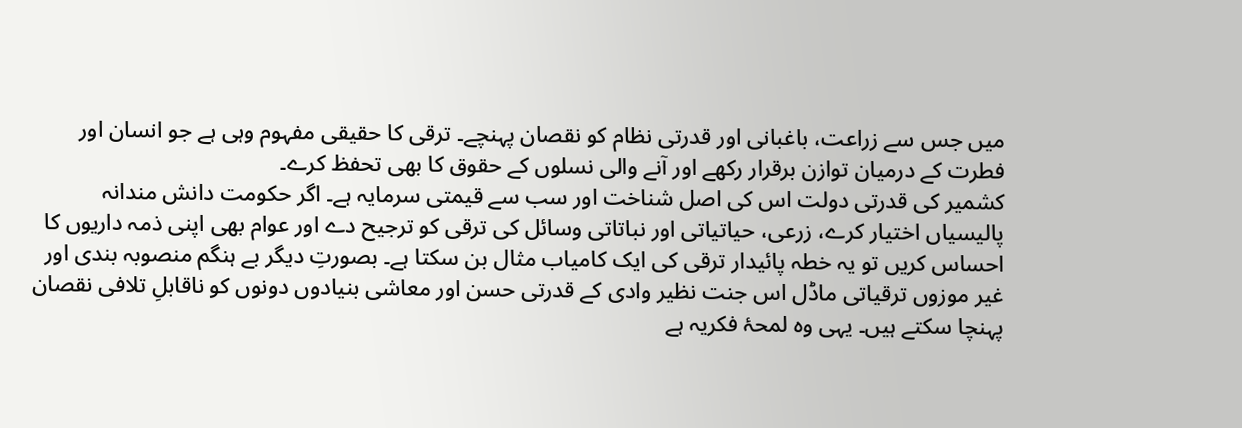میں جس سے زراعت، باغبانی اور قدرتی نظام کو نقصان پہنچے۔ ترقی کا حقیقی مفہوم وہی ہے جو انسان اور فطرت کے درمیان توازن برقرار رکھے اور آنے والی نسلوں کے حقوق کا بھی تحفظ کرے۔
کشمیر کی قدرتی دولت اس کی اصل شناخت اور سب سے قیمتی سرمایہ ہے۔ اگر حکومت دانش مندانہ پالیسیاں اختیار کرے، زرعی، حیاتیاتی اور نباتاتی وسائل کی ترقی کو ترجیح دے اور عوام بھی اپنی ذمہ داریوں کا احساس کریں تو یہ خطہ پائیدار ترقی کی ایک کامیاب مثال بن سکتا ہے۔ بصورتِ دیگر بے ہنگم منصوبہ بندی اور غیر موزوں ترقیاتی ماڈل اس جنت نظیر وادی کے قدرتی حسن اور معاشی بنیادوں دونوں کو ناقابلِ تلافی نقصان پہنچا سکتے ہیں۔ یہی وہ لمحۂ فکریہ ہے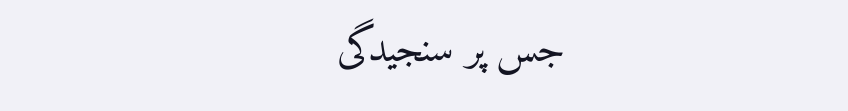جس پر سنجیدگی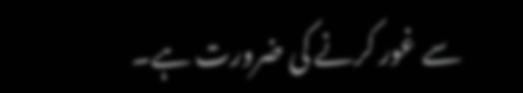سے غور کرنے کی ضرورت ہے۔